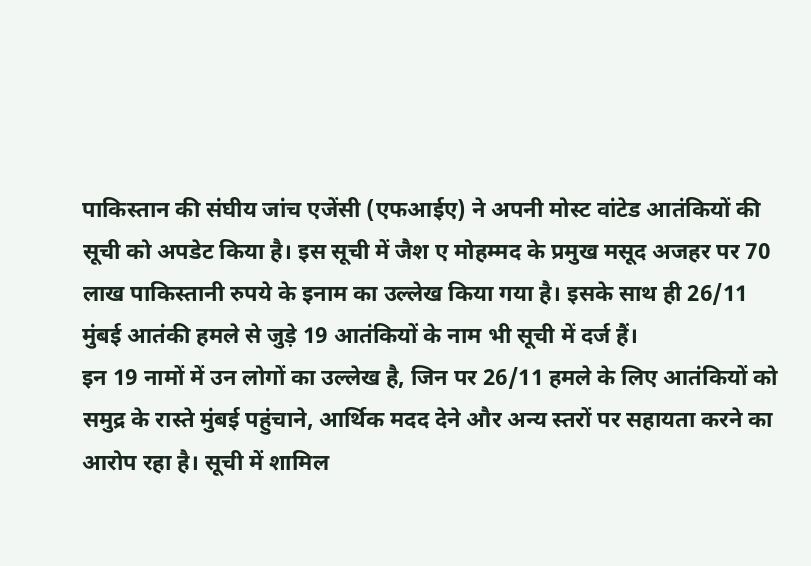पाकिस्तान की संघीय जांच एजेंसी (एफआईए) ने अपनी मोस्ट वांटेड आतंकियों की सूची को अपडेट किया है। इस सूची में जैश ए मोहम्मद के प्रमुख मसूद अजहर पर 70 लाख पाकिस्तानी रुपये के इनाम का उल्लेख किया गया है। इसके साथ ही 26/11 मुंबई आतंकी हमले से जुड़े 19 आतंकियों के नाम भी सूची में दर्ज हैं।
इन 19 नामों में उन लोगों का उल्लेख है, जिन पर 26/11 हमले के लिए आतंकियों को समुद्र के रास्ते मुंबई पहुंचाने, आर्थिक मदद देने और अन्य स्तरों पर सहायता करने का आरोप रहा है। सूची में शामिल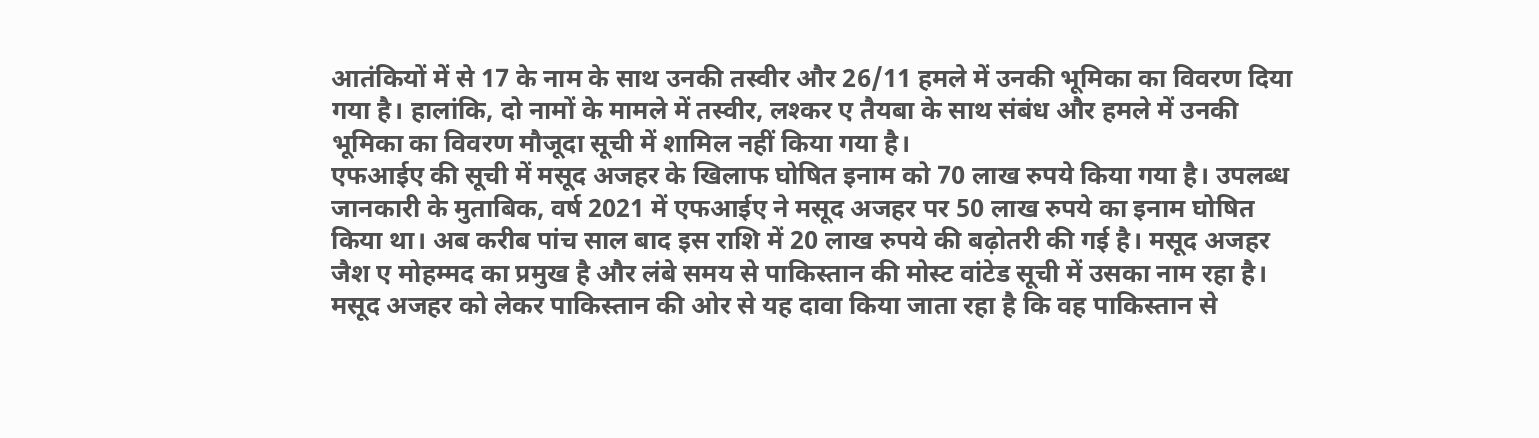आतंकियों में से 17 के नाम के साथ उनकी तस्वीर और 26/11 हमले में उनकी भूमिका का विवरण दिया गया है। हालांकि, दो नामों के मामले में तस्वीर, लश्कर ए तैयबा के साथ संबंध और हमले में उनकी भूमिका का विवरण मौजूदा सूची में शामिल नहीं किया गया है।
एफआईए की सूची में मसूद अजहर के खिलाफ घोषित इनाम को 70 लाख रुपये किया गया है। उपलब्ध जानकारी के मुताबिक, वर्ष 2021 में एफआईए ने मसूद अजहर पर 50 लाख रुपये का इनाम घोषित किया था। अब करीब पांच साल बाद इस राशि में 20 लाख रुपये की बढ़ोतरी की गई है। मसूद अजहर जैश ए मोहम्मद का प्रमुख है और लंबे समय से पाकिस्तान की मोस्ट वांटेड सूची में उसका नाम रहा है। मसूद अजहर को लेकर पाकिस्तान की ओर से यह दावा किया जाता रहा है कि वह पाकिस्तान से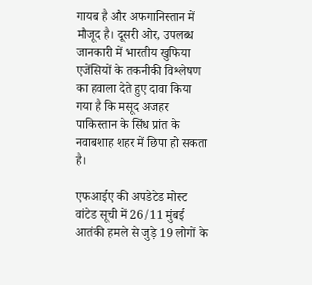गायब है और अफगानिस्तान में मौजूद है। दूसरी ओर, उपलब्ध जानकारी में भारतीय खुफिया एजेंसियों के तकनीकी विश्लेषण का हवाला देते हुए दावा किया गया है कि मसूद अजहर पाकिस्तान के सिंध प्रांत के नवाबशाह शहर में छिपा हो सकता है।

एफआईए की अपडेटेड मोस्ट वांटेड सूची में 26/11 मुंबई आतंकी हमले से जुड़े 19 लोगों के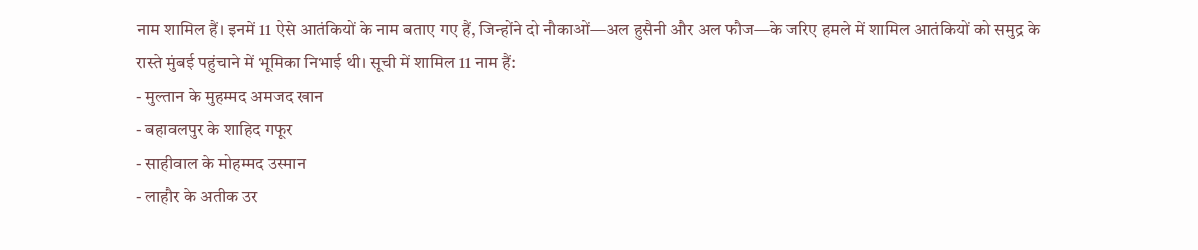नाम शामिल हैं। इनमें 11 ऐसे आतंकियों के नाम बताए गए हैं, जिन्होंने दो नौकाओं—अल हुसैनी और अल फौज—के जरिए हमले में शामिल आतंकियों को समुद्र के रास्ते मुंबई पहुंचाने में भूमिका निभाई थी। सूची में शामिल 11 नाम हैं:
- मुल्तान के मुहम्मद अमजद खान
- बहावलपुर के शाहिद गफूर
- साहीवाल के मोहम्मद उस्मान
- लाहौर के अतीक उर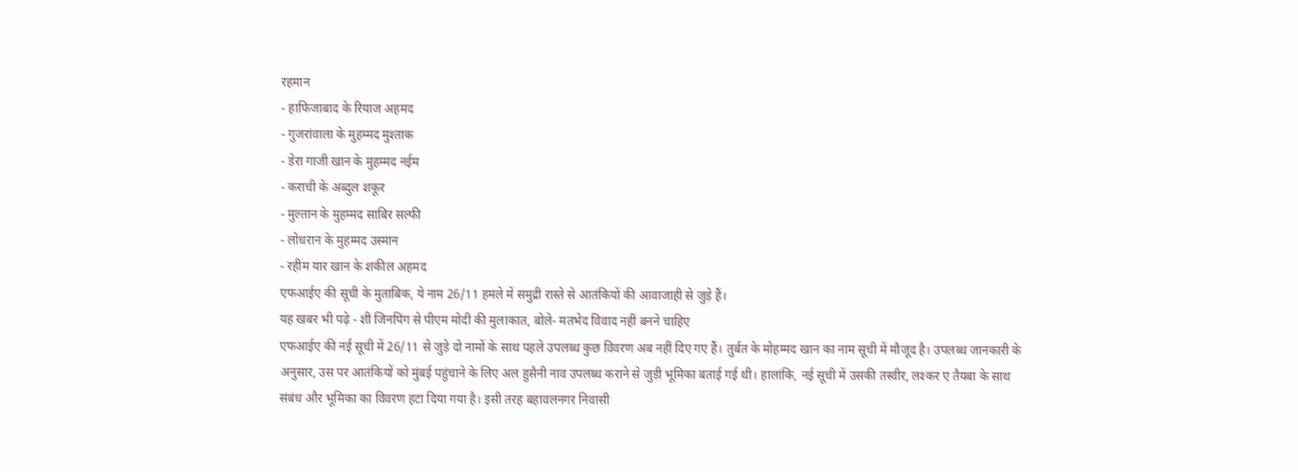रहमान
- हाफिजाबाद के रियाज अहमद
- गुजरांवाला के मुहम्मद मुश्ताक
- डेरा गाजी खान के मुहम्मद नईम
- कराची के अब्दुल शकूर
- मुल्तान के मुहम्मद साबिर सल्फी
- लोधरान के मुहम्मद उस्मान
- रहीम यार खान के शकील अहमद
एफआईए की सूची के मुताबिक, ये नाम 26/11 हमले में समुद्री रास्ते से आतंकियों की आवाजाही से जुड़े हैं।
यह खबर भी पढ़े - शी जिनपिंग से पीएम मोदी की मुलाकात, बोले- मतभेद विवाद नहीं बनने चाहिए
एफआईए की नई सूची में 26/11 से जुड़े दो नामों के साथ पहले उपलब्ध कुछ विवरण अब नहीं दिए गए हैं। तुर्बत के मोहम्मद खान का नाम सूची में मौजूद है। उपलब्ध जानकारी के अनुसार, उस पर आतंकियों को मुंबई पहुंचाने के लिए अल हुसैनी नाव उपलब्ध कराने से जुड़ी भूमिका बताई गई थी। हालांकि, नई सूची में उसकी तस्वीर, लश्कर ए तैयबा के साथ संबंध और भूमिका का विवरण हटा दिया गया है। इसी तरह बहावलनगर निवासी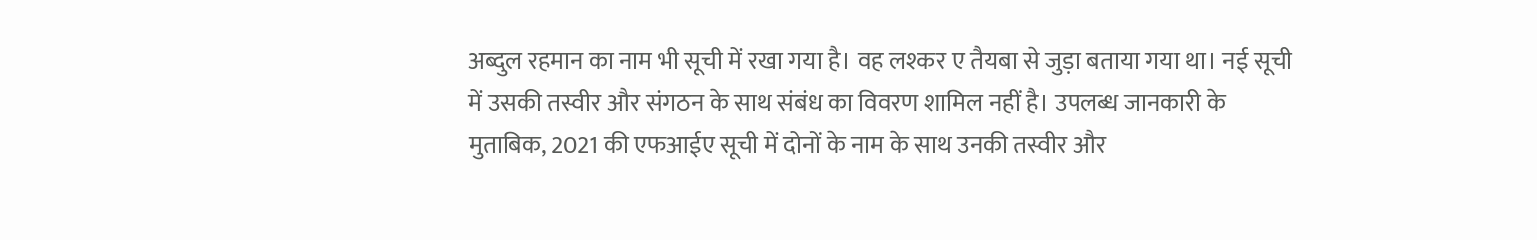अब्दुल रहमान का नाम भी सूची में रखा गया है। वह लश्कर ए तैयबा से जुड़ा बताया गया था। नई सूची में उसकी तस्वीर और संगठन के साथ संबंध का विवरण शामिल नहीं है। उपलब्ध जानकारी के मुताबिक, 2021 की एफआईए सूची में दोनों के नाम के साथ उनकी तस्वीर और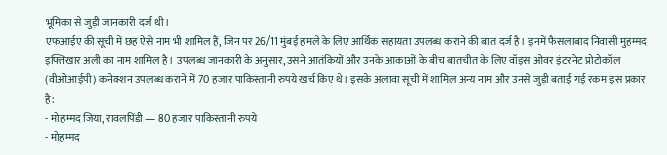भूमिका से जुड़ी जानकारी दर्ज थी।
एफआईए की सूची में छह ऐसे नाम भी शामिल हैं, जिन पर 26/11 मुंबई हमले के लिए आर्थिक सहायता उपलब्ध कराने की बात दर्ज है। इनमें फैसलाबाद निवासी मुहम्मद इफ्तिखार अली का नाम शामिल है। उपलब्ध जानकारी के अनुसार, उसने आतंकियों और उनके आकाओं के बीच बातचीत के लिए वॉइस ओवर इंटरनेट प्रोटोकॉल (वीओआईपी) कनेक्शन उपलब्ध कराने में 70 हजार पाकिस्तानी रुपये खर्च किए थे। इसके अलावा सूची में शामिल अन्य नाम और उनसे जुड़ी बताई गई रकम इस प्रकार है:
- मोहम्मद जिया, रावलपिंडी — 80 हजार पाकिस्तानी रुपये
- मोहम्मद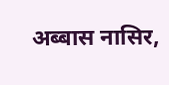अब्बास नासिर,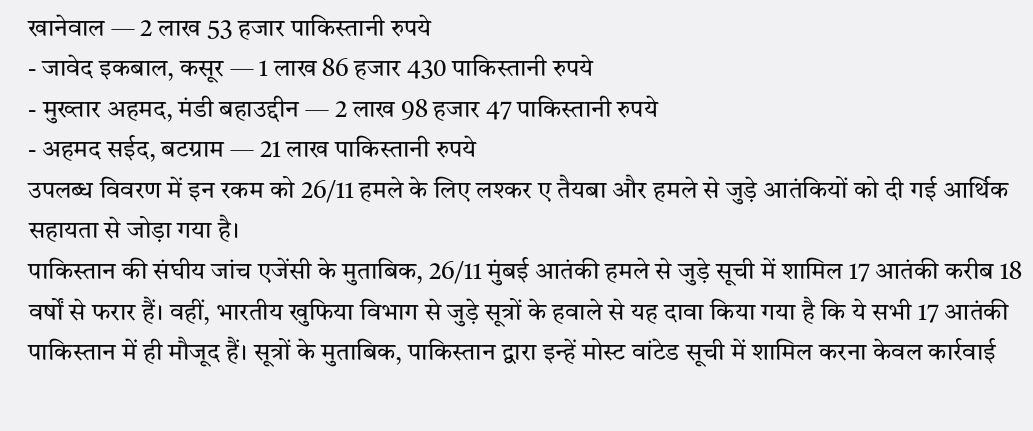खानेवाल — 2 लाख 53 हजार पाकिस्तानी रुपये
- जावेद इकबाल, कसूर — 1 लाख 86 हजार 430 पाकिस्तानी रुपये
- मुख्तार अहमद, मंडी बहाउद्दीन — 2 लाख 98 हजार 47 पाकिस्तानी रुपये
- अहमद सईद, बटग्राम — 21 लाख पाकिस्तानी रुपये
उपलब्ध विवरण में इन रकम को 26/11 हमले के लिए लश्कर ए तैयबा और हमले से जुड़े आतंकियों को दी गई आर्थिक सहायता से जोड़ा गया है।
पाकिस्तान की संघीय जांच एजेंसी के मुताबिक, 26/11 मुंबई आतंकी हमले से जुड़े सूची में शामिल 17 आतंकी करीब 18 वर्षों से फरार हैं। वहीं, भारतीय खुफिया विभाग से जुड़े सूत्रों के हवाले से यह दावा किया गया है कि ये सभी 17 आतंकी पाकिस्तान में ही मौजूद हैं। सूत्रों के मुताबिक, पाकिस्तान द्वारा इन्हें मोस्ट वांटेड सूची में शामिल करना केवल कार्रवाई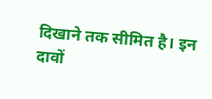दिखाने तक सीमित है। इन दावों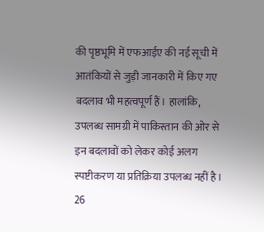की पृष्ठभूमि में एफआईए की नई सूची में आतंकियों से जुड़ी जानकारी में किए गए बदलाव भी महत्वपूर्ण हैं। हालांकि, उपलब्ध सामग्री में पाकिस्तान की ओर से इन बदलावों को लेकर कोई अलग स्पष्टीकरण या प्रतिक्रिया उपलब्ध नहीं है।
26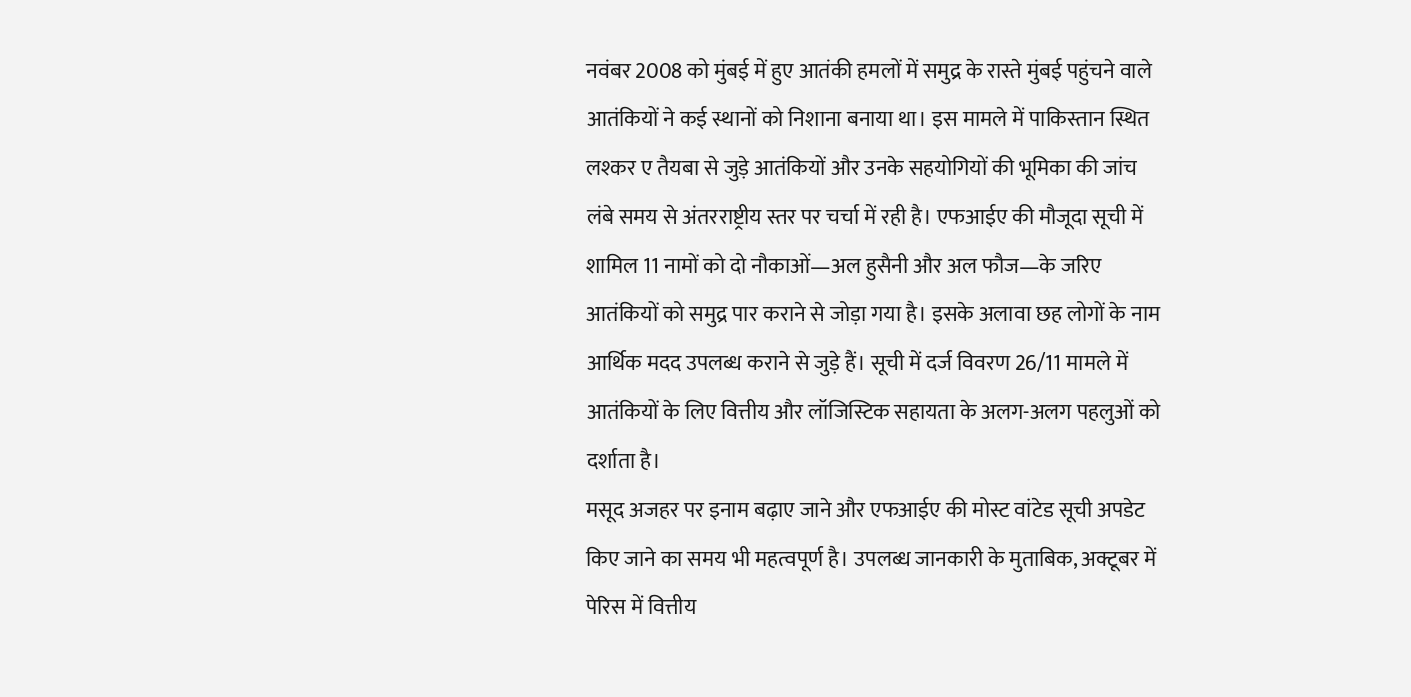नवंबर 2008 को मुंबई में हुए आतंकी हमलों में समुद्र के रास्ते मुंबई पहुंचने वाले आतंकियों ने कई स्थानों को निशाना बनाया था। इस मामले में पाकिस्तान स्थित लश्कर ए तैयबा से जुड़े आतंकियों और उनके सहयोगियों की भूमिका की जांच लंबे समय से अंतरराष्ट्रीय स्तर पर चर्चा में रही है। एफआईए की मौजूदा सूची में शामिल 11 नामों को दो नौकाओं—अल हुसैनी और अल फौज—के जरिए आतंकियों को समुद्र पार कराने से जोड़ा गया है। इसके अलावा छह लोगों के नाम आर्थिक मदद उपलब्ध कराने से जुड़े हैं। सूची में दर्ज विवरण 26/11 मामले में आतंकियों के लिए वित्तीय और लॉजिस्टिक सहायता के अलग-अलग पहलुओं को दर्शाता है।
मसूद अजहर पर इनाम बढ़ाए जाने और एफआईए की मोस्ट वांटेड सूची अपडेट किए जाने का समय भी महत्वपूर्ण है। उपलब्ध जानकारी के मुताबिक, अक्टूबर में पेरिस में वित्तीय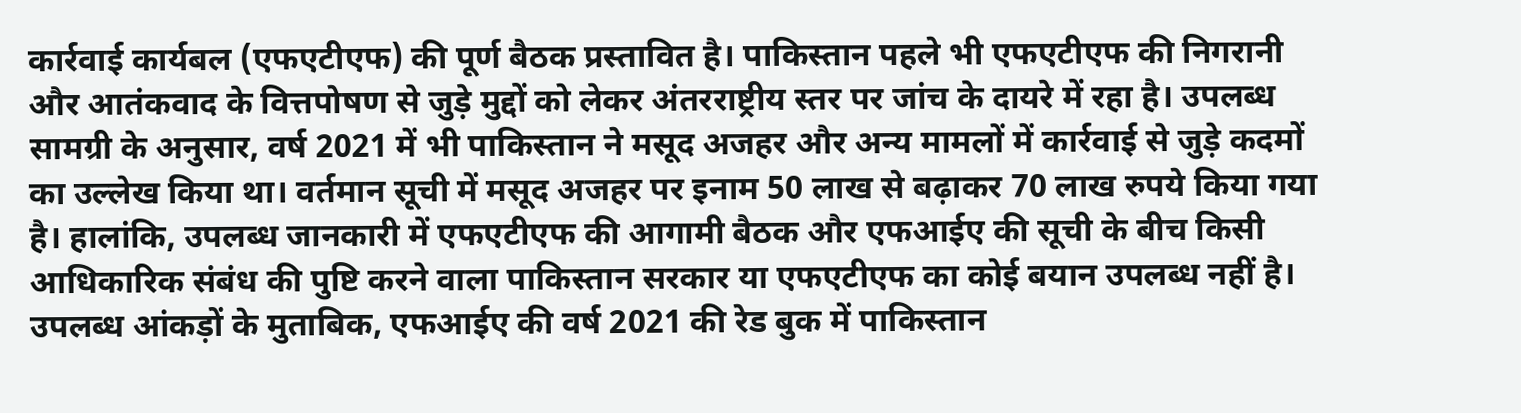कार्रवाई कार्यबल (एफएटीएफ) की पूर्ण बैठक प्रस्तावित है। पाकिस्तान पहले भी एफएटीएफ की निगरानी और आतंकवाद के वित्तपोषण से जुड़े मुद्दों को लेकर अंतरराष्ट्रीय स्तर पर जांच के दायरे में रहा है। उपलब्ध सामग्री के अनुसार, वर्ष 2021 में भी पाकिस्तान ने मसूद अजहर और अन्य मामलों में कार्रवाई से जुड़े कदमों का उल्लेख किया था। वर्तमान सूची में मसूद अजहर पर इनाम 50 लाख से बढ़ाकर 70 लाख रुपये किया गया है। हालांकि, उपलब्ध जानकारी में एफएटीएफ की आगामी बैठक और एफआईए की सूची के बीच किसी आधिकारिक संबंध की पुष्टि करने वाला पाकिस्तान सरकार या एफएटीएफ का कोई बयान उपलब्ध नहीं है।
उपलब्ध आंकड़ों के मुताबिक, एफआईए की वर्ष 2021 की रेड बुक में पाकिस्तान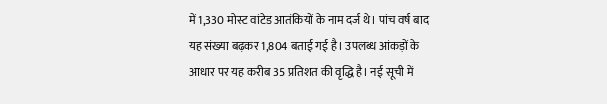में 1,330 मोस्ट वांटेड आतंकियों के नाम दर्ज थे। पांच वर्ष बाद यह संख्या बढ़कर 1,804 बताई गई है। उपलब्ध आंकड़ों के आधार पर यह करीब 35 प्रतिशत की वृद्धि है। नई सूची में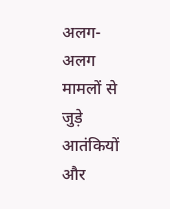अलग-अलग मामलों से जुड़े आतंकियों और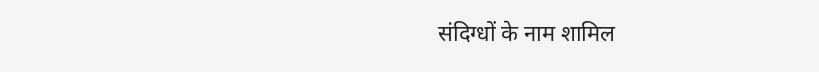संदिग्धों के नाम शामिल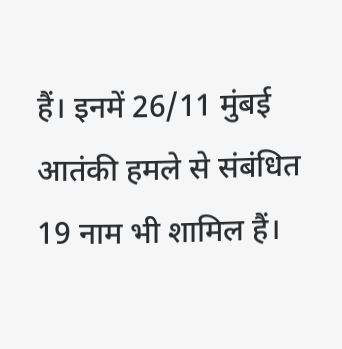हैं। इनमें 26/11 मुंबई आतंकी हमले से संबंधित 19 नाम भी शामिल हैं।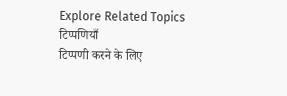Explore Related Topics
टिप्पणियाँ
टिप्पणी करने के लिए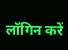लॉगिन करें